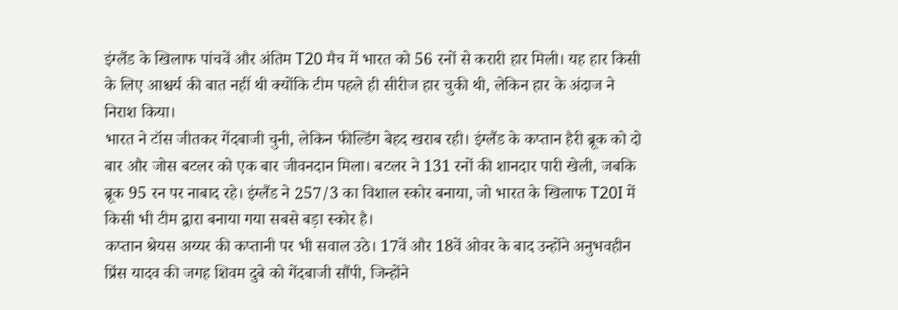इंग्लैंड के खिलाफ पांचवें और अंतिम T20 मैच में भारत को 56 रनों से करारी हार मिली। यह हार किसी के लिए आश्चर्य की बात नहीं थी क्योंकि टीम पहले ही सीरीज हार चुकी थी, लेकिन हार के अंदाज ने निराश किया।
भारत ने टॉस जीतकर गेंदबाजी चुनी, लेकिन फील्डिंग बेहद खराब रही। इंग्लैंड के कप्तान हैरी ब्रूक को दो बार और जोस बटलर को एक बार जीवनदान मिला। बटलर ने 131 रनों की शानदार पारी खेली, जबकि ब्रूक 95 रन पर नाबाद रहे। इंग्लैंड ने 257/3 का विशाल स्कोर बनाया, जो भारत के खिलाफ T20I में किसी भी टीम द्वारा बनाया गया सबसे बड़ा स्कोर है।
कप्तान श्रेयस अय्यर की कप्तानी पर भी सवाल उठे। 17वें और 18वें ओवर के बाद उन्होंने अनुभवहीन प्रिंस यादव की जगह शिवम दुबे को गेंदबाजी सौंपी, जिन्होंने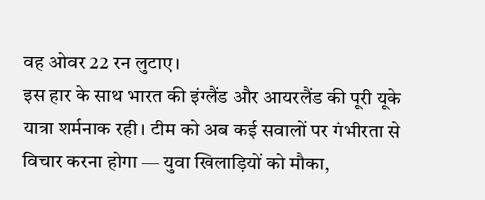वह ओवर 22 रन लुटाए।
इस हार के साथ भारत की इंग्लैंड और आयरलैंड की पूरी यूके यात्रा शर्मनाक रही। टीम को अब कई सवालों पर गंभीरता से विचार करना होगा — युवा खिलाड़ियों को मौका,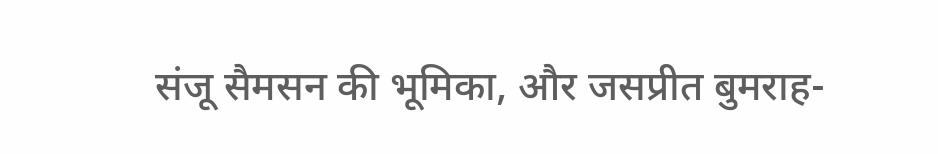संजू सैमसन की भूमिका, और जसप्रीत बुमराह-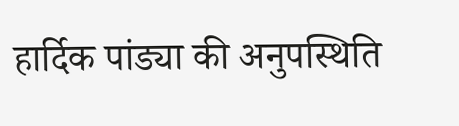हार्दिक पांड्या की अनुपस्थिति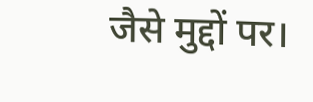जैसे मुद्दों पर।